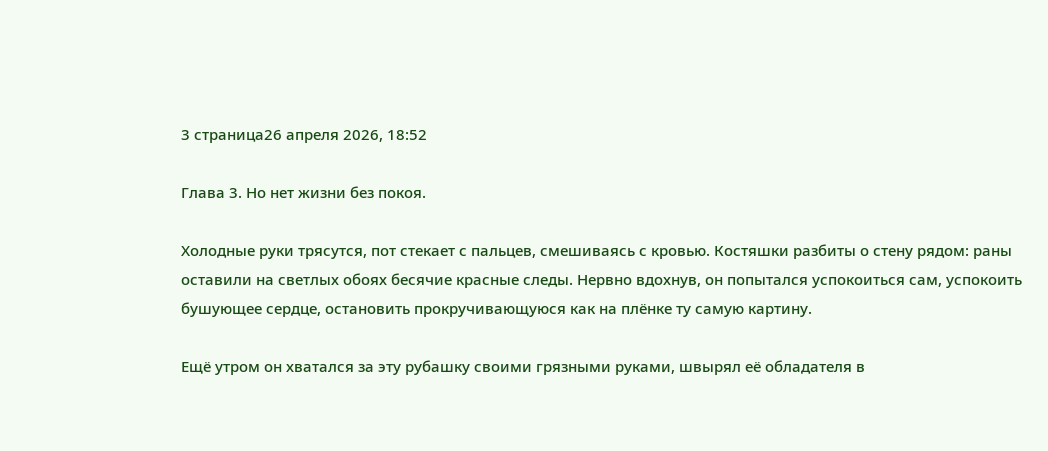3 страница26 апреля 2026, 18:52

Глава 3. Но нет жизни без покоя.

Холодные руки трясутся, пот стекает с пальцев, смешиваясь с кровью. Костяшки разбиты о стену рядом: раны оставили на светлых обоях бесячие красные следы. Нервно вдохнув, он попытался успокоиться сам, успокоить бушующее сердце, остановить прокручивающуюся как на плёнке ту самую картину.

Ещё утром он хватался за эту рубашку своими грязными руками, швырял её обладателя в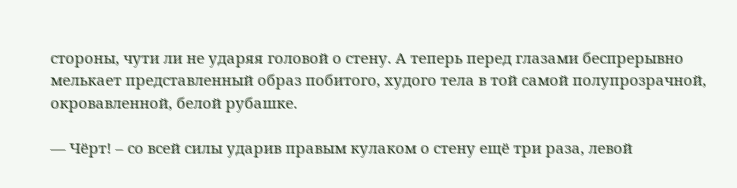стороны, чути ли не ударяя головой о стену. А теперь перед глазами беспрерывно мелькает представленный образ побитого, худого тела в той самой полупрозрачной, окровавленной, белой рубашке.

— Чёрт! – со всей силы ударив правым кулаком о стену ещё три раза, левой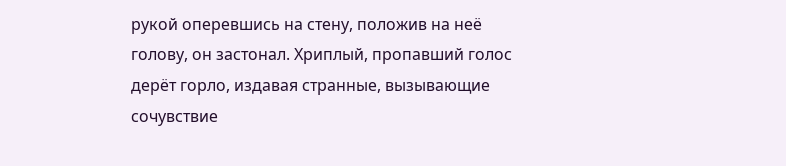рукой оперевшись на стену, положив на неё голову, он застонал. Хриплый, пропавший голос дерёт горло, издавая странные, вызывающие сочувствие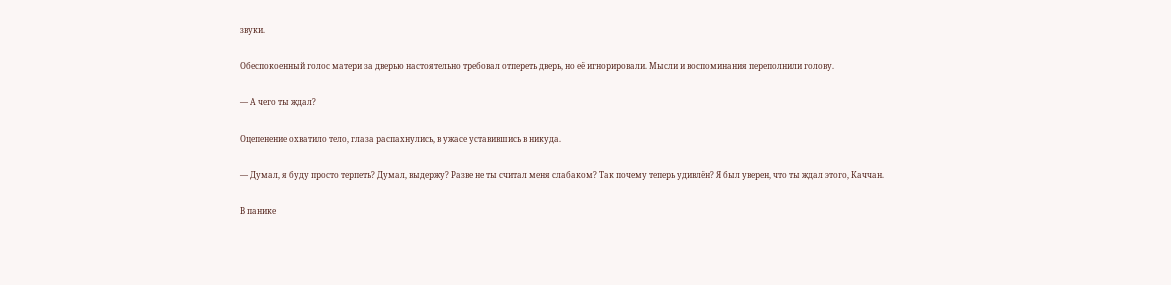звуки.

Обеспокоенный голос матери за дверью настоятельно требовал отпереть дверь, но её игнорировали. Мысли и воспоминания переполнили голову.

— А чего ты ждал?

Оцепенение охватило тело, глаза распахнулись, в ужасе уставившись в никуда.

— Думал, я буду просто терпеть? Думал, выдержу? Разве не ты считал меня слабаком? Так почему теперь удивлён? Я был уверен, что ты ждал этого, Каччан.

В панике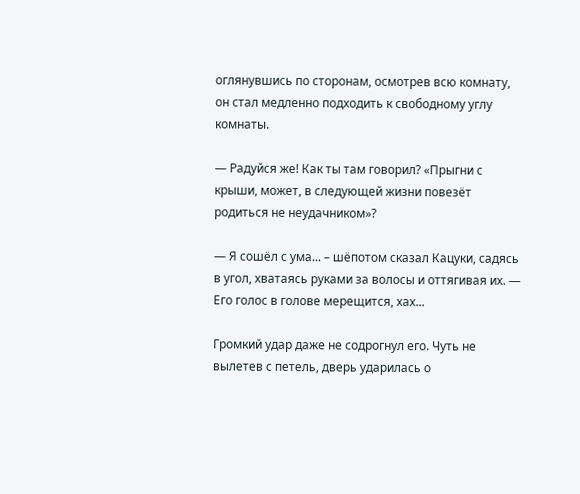оглянувшись по сторонам, осмотрев всю комнату, он стал медленно подходить к свободному углу комнаты.

— Радуйся же! Как ты там говорил? «Прыгни с крыши, может, в следующей жизни повезёт родиться не неудачником»?

— Я сошёл с ума... – шёпотом сказал Кацуки, садясь в угол, хватаясь руками за волосы и оттягивая их. — Его голос в голове мерещится, хах...

Громкий удар даже не содрогнул его. Чуть не вылетев с петель, дверь ударилась о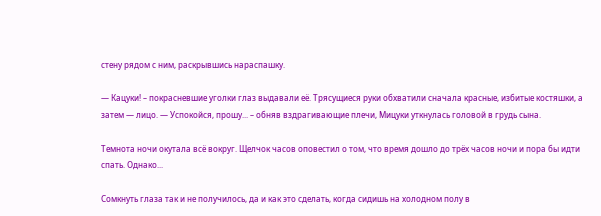стену рядом с ним, раскрывшись нараспашку.

— Кацуки! – покрасневшие уголки глаз выдавали её. Трясущиеся руки обхватили сначала красные, избитые костяшки, а затем — лицо. — Успокойся, прошу... – обняв вздрагивающие плечи, Мицуки уткнулась головой в грудь сына.

Темнота ночи окутала всё вокруг. Щелчок часов оповестил о том, что время дошло до трёх часов ночи и пора бы идти спать. Однако...

Сомкнуть глаза так и не получилось, да и как это сделать, когда сидишь на холодном полу в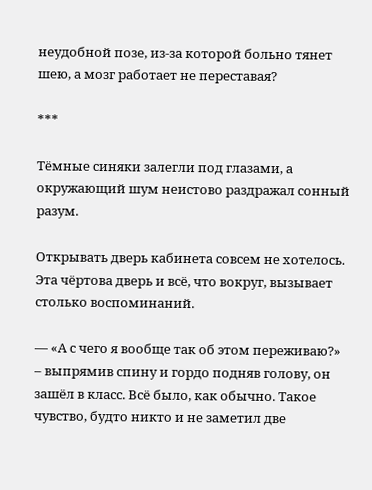неудобной позе, из-за которой больно тянет шею, а мозг работает не переставая?

***

Тёмные синяки залегли под глазами, а окружающий шум неистово раздражал сонный разум.

Открывать дверь кабинета совсем не хотелось. Эта чёртова дверь и всё, что вокруг, вызывает столько воспоминаний.

— «А с чего я вообще так об этом переживаю?» – выпрямив спину и гордо подняв голову, он зашёл в класс. Всё было, как обычно. Такое чувство, будто никто и не заметил две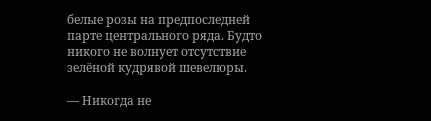белые розы на предпоследней парте центрального ряда. Будто никого не волнует отсутствие зелёной кудрявой шевелюры.

— Никогда не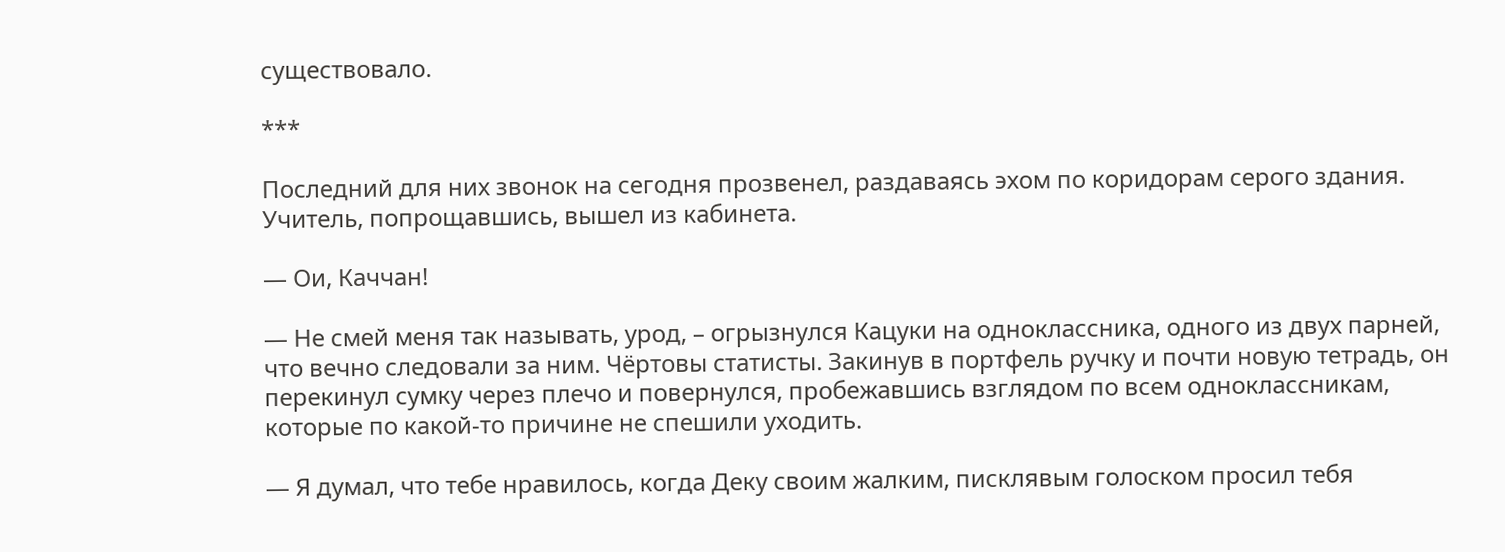существовало.

***

Последний для них звонок на сегодня прозвенел, раздаваясь эхом по коридорам серого здания. Учитель, попрощавшись, вышел из кабинета.

— Ои, Каччан!

— Не смей меня так называть, урод, – огрызнулся Кацуки на одноклассника, одного из двух парней, что вечно следовали за ним. Чёртовы статисты. Закинув в портфель ручку и почти новую тетрадь, он перекинул сумку через плечо и повернулся, пробежавшись взглядом по всем одноклассникам, которые по какой-то причине не спешили уходить.

— Я думал, что тебе нравилось, когда Деку своим жалким, писклявым голоском просил тебя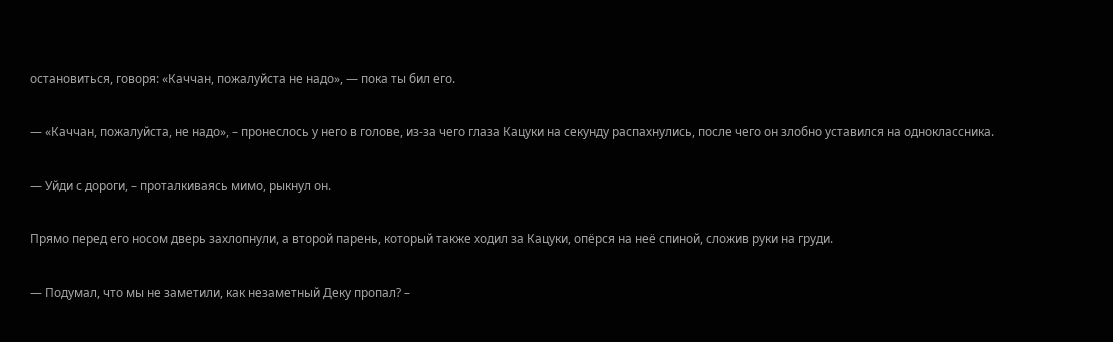остановиться, говоря: «Каччан, пожалуйста не надо», — пока ты бил его.

— «Каччан, пожалуйста, не надо», – пронеслось у него в голове, из-за чего глаза Кацуки на секунду распахнулись, после чего он злобно уставился на одноклассника.

— Уйди с дороги, – проталкиваясь мимо, рыкнул он.

Прямо перед его носом дверь захлопнули, а второй парень, который также ходил за Кацуки, опёрся на неё спиной, сложив руки на груди.

— Подумал, что мы не заметили, как незаметный Деку пропал? –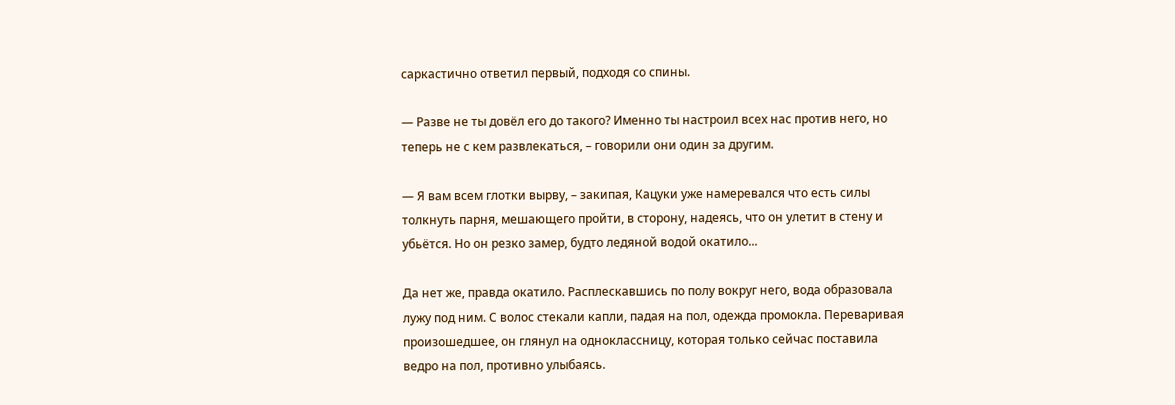саркастично ответил первый, подходя со спины.

— Разве не ты довёл его до такого? Именно ты настроил всех нас против него, но теперь не с кем развлекаться, – говорили они один за другим.

— Я вам всем глотки вырву, – закипая, Кацуки уже намеревался что есть силы толкнуть парня, мешающего пройти, в сторону, надеясь, что он улетит в стену и убьётся. Но он резко замер, будто ледяной водой окатило...

Да нет же, правда окатило. Расплескавшись по полу вокруг него, вода образовала лужу под ним. С волос стекали капли, падая на пол, одежда промокла. Переваривая произошедшее, он глянул на одноклассницу, которая только сейчас поставила ведро на пол, противно улыбаясь.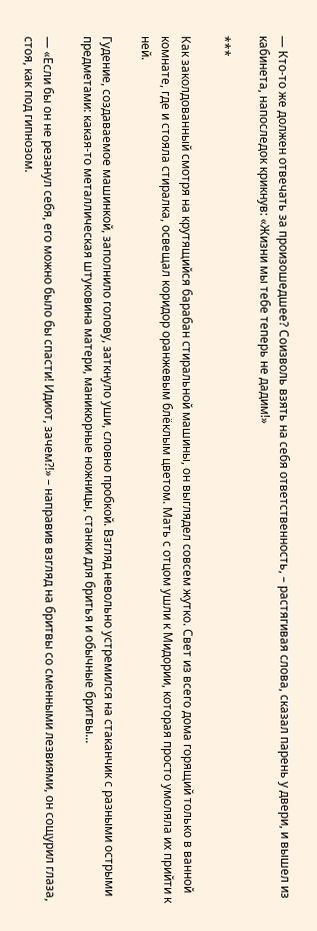— Кто-то же должен отвечать за произошедшее? Соизволь взять на себя ответственность, – растягивая слова, сказал парень у двери, и вышел из кабинета, напоследок крикнув: «Жизни мы тебе теперь не дадим!»

***

Как заколдованный смотря на крутящийся барабан стиральной машины, он выглядел совсем жутко. Свет из всего дома горящий только в ванной комнате, где и стояла стиралка, освещал коридор оранжевым блёклым цветом. Мать с отцом ушли к Мидории, которая просто умоляла их прийти к ней.

Гудение, создаваемое машинкой, заполнило голову, заткнуло уши, словно пробкой. Взгляд невольно устремился на стаканчик с разными острыми предметами: какая-то металлическая штуковина матери, маникюрные ножницы, станки для бритья и обычные бритвы...

— «Если бы он не резанул себя, его можно было бы спасти! Идиот, зачем?!» – направив взгляд на бритвы со сменными лезвиями, он сощурил глаза, стоя, как под гипнозом.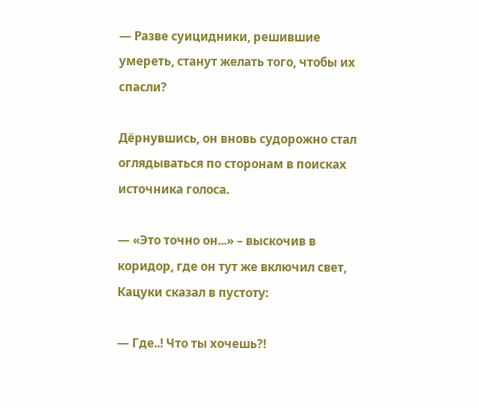— Разве суицидники, решившие умереть, станут желать того, чтобы их спасли?

Дёрнувшись, он вновь судорожно стал оглядываться по сторонам в поисках источника голоса.

— «Это точно он...» – выскочив в коридор, где он тут же включил свет, Кацуки сказал в пустоту:

— Где..! Что ты хочешь?!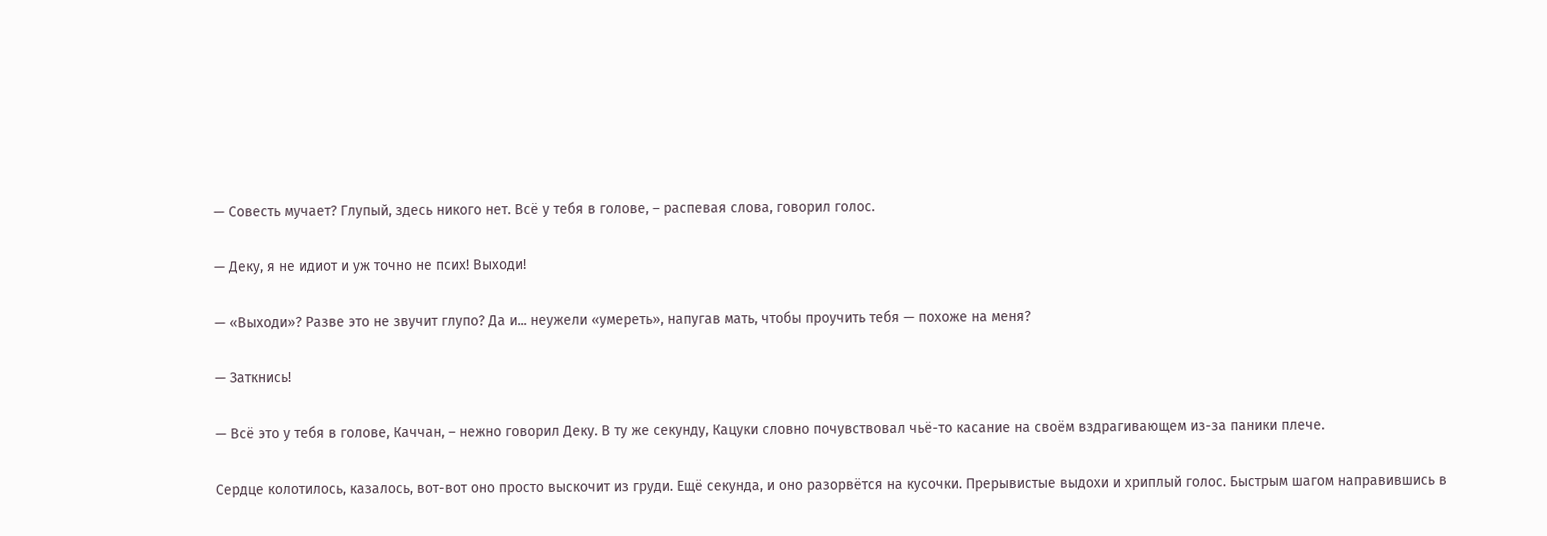— Совесть мучает? Глупый, здесь никого нет. Всё у тебя в голове, – распевая слова, говорил голос.

— Деку, я не идиот и уж точно не псих! Выходи!

— «Выходи»? Разве это не звучит глупо? Да и... неужели «умереть», напугав мать, чтобы проучить тебя — похоже на меня?

— Заткнись!

— Всё это у тебя в голове, Каччан, – нежно говорил Деку. В ту же секунду, Кацуки словно почувствовал чьё-то касание на своём вздрагивающем из-за паники плече.

Сердце колотилось, казалось, вот-вот оно просто выскочит из груди. Ещё секунда, и оно разорвётся на кусочки. Прерывистые выдохи и хриплый голос. Быстрым шагом направившись в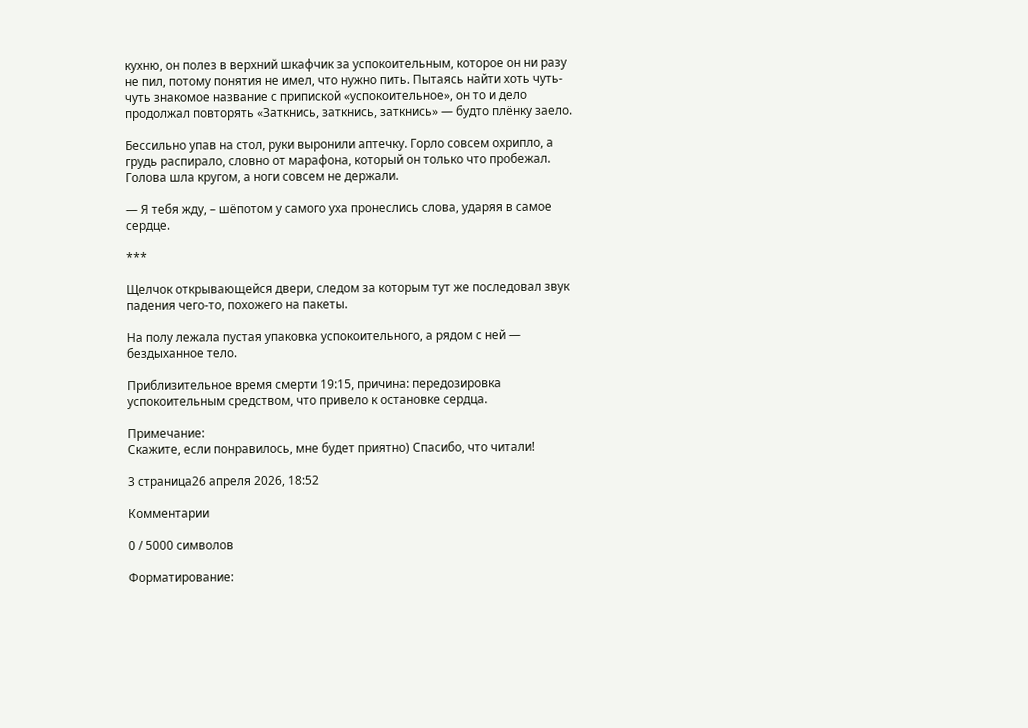кухню, он полез в верхний шкафчик за успокоительным, которое он ни разу не пил, потому понятия не имел, что нужно пить. Пытаясь найти хоть чуть-чуть знакомое название с припиской «успокоительное», он то и дело продолжал повторять «Заткнись, заткнись, заткнись» — будто плёнку заело.

Бессильно упав на стол, руки выронили аптечку. Горло совсем охрипло, а грудь распирало, словно от марафона, который он только что пробежал. Голова шла кругом, а ноги совсем не держали.

— Я тебя жду, – шёпотом у самого уха пронеслись слова, ударяя в самое сердце.

***

Щелчок открывающейся двери, следом за которым тут же последовал звук падения чего-то, похожего на пакеты.

На полу лежала пустая упаковка успокоительного, а рядом с ней — бездыханное тело.

Приблизительное время смерти 19:15, причина: передозировка успокоительным средством, что привело к остановке сердца.

Примечание:
Скажите, если понравилось, мне будет приятно) Спасибо, что читали!

3 страница26 апреля 2026, 18:52

Комментарии

0 / 5000 символов

Форматирование: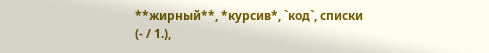**жирный**, *курсив*, `код`, списки (- / 1.),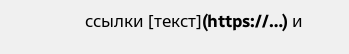ссылки [текст](https://…) и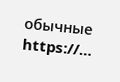обычные https://…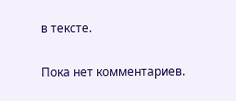в тексте.

Пока нет комментариев.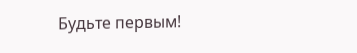Будьте первым!